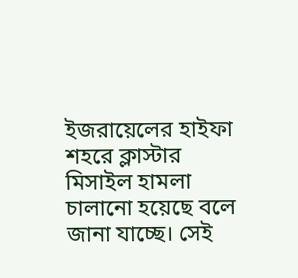ইজরায়েলের হাইফা শহরে ক্লাস্টার মিসাইল হামলা চালানো হয়েছে বলে জানা যাচ্ছে। সেই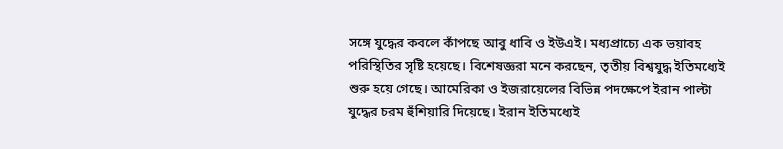সঙ্গে যুদ্ধের কবলে কাঁপছে আবু ধাবি ও ইউএই। মধ্যপ্রাচ্যে এক ভয়াবহ পরিস্থিতির সৃষ্টি হয়েছে। বিশেষজ্ঞরা মনে করছেন, তৃতীয় বিশ্বযুদ্ধ ইতিমধ্যেই শুরু হয়ে গেছে। আমেরিকা ও ইজরায়েলের বিভিন্ন পদক্ষেপে ইরান পাল্টা যুদ্ধের চরম হুঁশিয়ারি দিয়েছে। ইরান ইতিমধ্যেই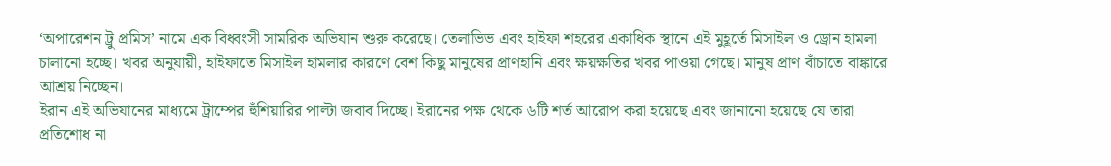‘অপারেশন ট্রু প্রমিস’ নামে এক বিধ্বংসী সামরিক অভিযান শুরু করেছে। তেলাভিভ এবং হাইফা শহরের একাধিক স্থানে এই মুহূর্তে মিসাইল ও ড্রোন হামলা চালানো হচ্ছে। খবর অনুযায়ী, হাইফাতে মিসাইল হামলার কারণে বেশ কিছু মানুষের প্রাণহানি এবং ক্ষয়ক্ষতির খবর পাওয়া গেছে। মানুষ প্রাণ বাঁচাতে বাঙ্কারে আশ্রয় নিচ্ছেন।
ইরান এই অভিযানের মাধ্যমে ট্রাম্পের হুঁশিয়ারির পাল্টা জবাব দিচ্ছে। ইরানের পক্ষ থেকে ৬টি শর্ত আরোপ করা হয়েছে এবং জানানো হয়েছে যে তারা প্রতিশোধ না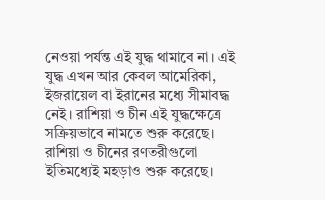নেওয়া পর্যন্ত এই যুদ্ধ থামাবে না। এই যুদ্ধ এখন আর কেবল আমেরিকা, ইজরায়েল বা ইরানের মধ্যে সীমাবদ্ধ নেই। রাশিয়া ও চীন এই যুদ্ধক্ষেত্রে সক্রিয়ভাবে নামতে শুরু করেছে। রাশিয়া ও চীনের রণতরীগুলো ইতিমধ্যেই মহড়াও শুরু করেছে।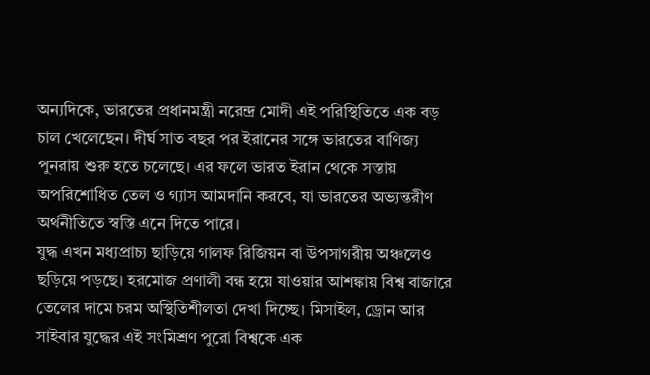অন্যদিকে, ভারতের প্রধানমন্ত্রী নরেন্দ্র মোদী এই পরিস্থিতিতে এক বড় চাল খেলেছেন। দীর্ঘ সাত বছর পর ইরানের সঙ্গে ভারতের বাণিজ্য পুনরায় শুরু হতে চলেছে। এর ফলে ভারত ইরান থেকে সস্তায় অপরিশোধিত তেল ও গ্যাস আমদানি করবে, যা ভারতের অভ্যন্তরীণ অর্থনীতিতে স্বস্তি এনে দিতে পারে।
যুদ্ধ এখন মধ্যপ্রাচ্য ছাড়িয়ে গালফ রিজিয়ন বা উপসাগরীয় অঞ্চলেও ছড়িয়ে পড়ছে। হরমোজ প্রণালী বন্ধ হয়ে যাওয়ার আশঙ্কায় বিশ্ব বাজারে তেলের দামে চরম অস্থিতিশীলতা দেখা দিচ্ছে। মিসাইল, ড্রোন আর সাইবার যুদ্ধের এই সংমিশ্রণ পুরো বিশ্বকে এক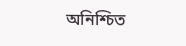অনিশ্চিত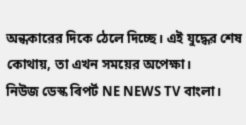অন্ধকারের দিকে ঠেলে দিচ্ছে। এই যুদ্ধের শেষ কোথায়, তা এখন সময়ের অপেক্ষা।
নিউজ ডেস্ক ৰিপৰ্ট NE NEWS TV বাংলা।